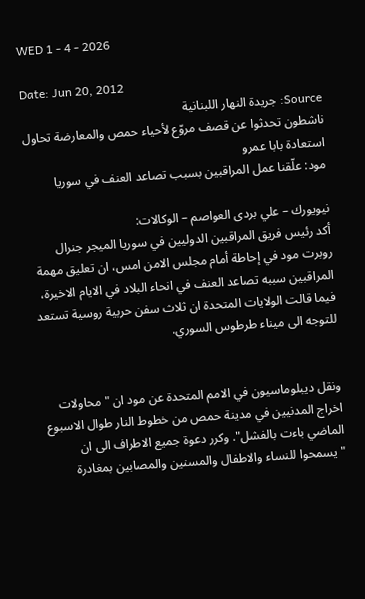WED 1 - 4 - 2026

Date: Jun 20, 2012
Source: جريدة النهار اللبنانية
ناشطون تحدثوا عن قصف مروّع لأحياء حمص والمعارضة تحاول استعادة بابا عمرو
مود: علّقنا عمل المراقبين بسبب تصاعد العنف في سوريا

نيويورك – علي بردى العواصم – الوكالات:
أكد رئيس فريق المراقبين الدوليين في سوريا الميجر جنرال روبرت مود في إحاطة أمام مجلس الامن امس، ان تعليق مهمة المراقبين سببه تصاعد العنف في انحاء البلاد في الايام الاخيرة، فيما قالت الولايات المتحدة ان ثلاث سفن حربية روسية تستعد للتوجه الى ميناء طرطوس السوري.


ونقل ديبلوماسيون في الامم المتحدة عن مود ان "محاولات اخراج المدنيين في مدينة حمص من خطوط النار طوال الاسبوع الماضي باءت بالفشل". وكرر دعوة جميع الاطراف الى ان "يسمحوا للنساء والاطفال والمسنين والمصابين بمغادرة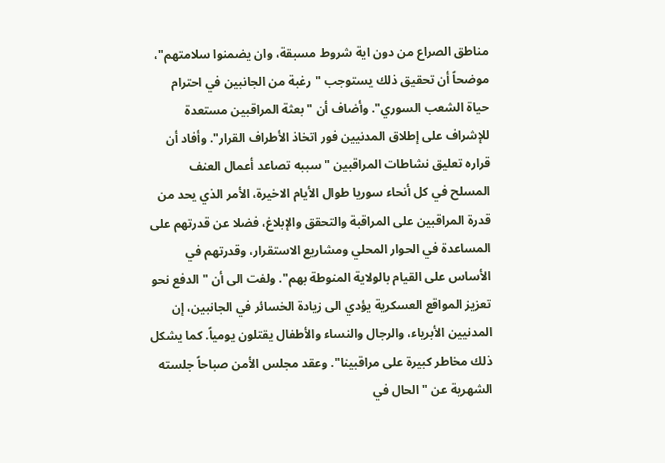مناطق الصراع من دون اية شروط مسبقة، وان يضمنوا سلامتهم"، موضحاً أن تحقيق ذلك يستوجب "رغبة من الجانبين في احترام حياة الشعب السوري". وأضاف أن "بعثة المراقبين مستعدة للإشراف على إطلاق المدنيين فور اتخاذ الأطراف القرار". وأفاد أن قراره تعليق نشاطات المراقبين "سببه تصاعد أعمال العنف المسلح في كل أنحاء سوريا طوال الأيام الاخيرة، الأمر الذي يحد من قدرة المراقبين على المراقبة والتحقق والإبلاغ، فضلا عن قدرتهم على المساعدة في الحوار المحلي ومشاريع الاستقرار، وقدرتهم في الأساس على القيام بالولاية المنوطة بهم". ولفت الى أن "الدفع نحو تعزيز المواقع العسكرية يؤدي الى زيادة الخسائر في الجانبين، إن المدنيين الأبرياء، والرجال والنساء والأطفال يقتلون يومياً. كما يشكل ذلك مخاطر كبيرة على مراقبينا". وعقد مجلس الأمن صباحاً جلسته الشهرية عن "الحال في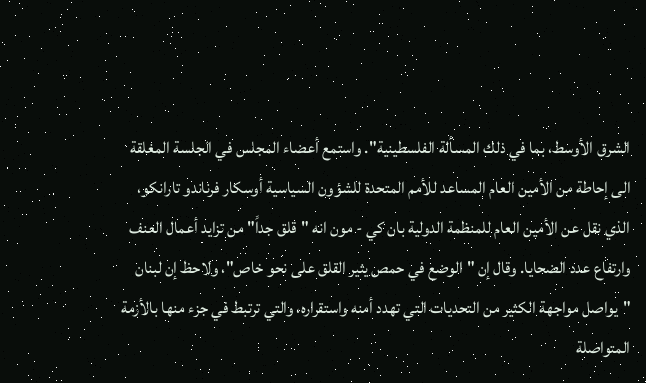الشرق الأوسط، بما في ذلك المسألة الفلسطينية". واستمع أعضاء المجلس في الجلسة المغلقة الى إحاطة من الأمين العام المساعد للأمم المتحدة للشؤون السياسية أوسكار فرناندو تارانكو، الذي نقل عن الأمين العام للمنظمة الدولية بان كي - مون انه "قلق جداً" من تزايد أعمال العنف وارتفاع عدد الضحايا. وقال إن "الوضع في حمص يثير القلق على نحو خاص"، ولاحظ إن لبنان "يواصل مواجهة الكثير من التحديات التي تهدد أمنه واستقراره، والتي ترتبط في جزء منها بالأزمة المتواصلة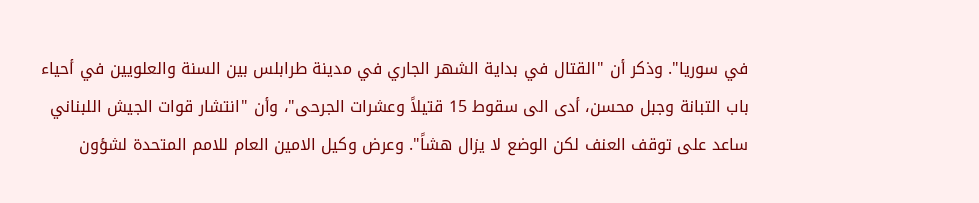في سوريا". وذكر أن "القتال في بداية الشهر الجاري في مدينة طرابلس بين السنة والعلويين في أحياء باب التبانة وجبل محسن، أدى الى سقوط 15 قتيلاً وعشرات الجرحى"، وأن "انتشار قوات الجيش اللبناني ساعد على توقف العنف لكن الوضع لا يزال هشاً". وعرض وكيل الامين العام للامم المتحدة لشؤون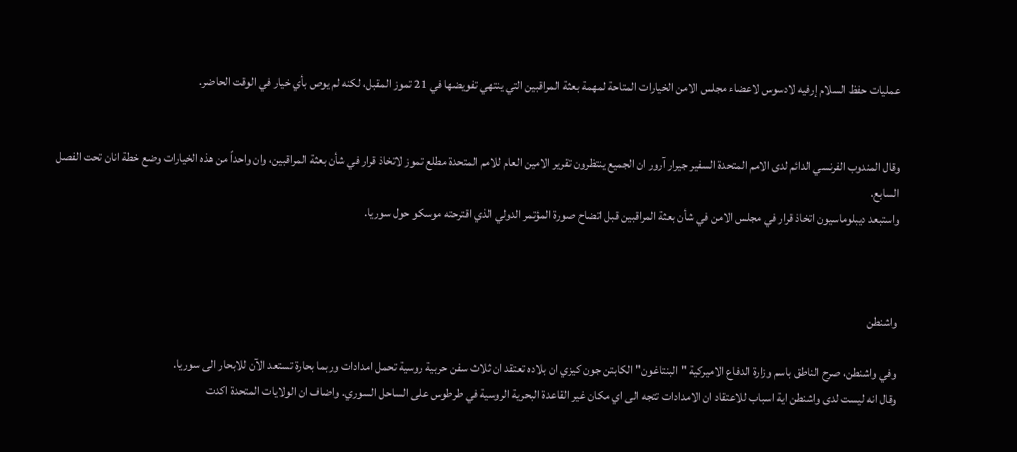عمليات حفظ السلام إرفيه لادسوس لاعضاء مجلس الامن الخيارات المتاحة لمهمة بعثة المراقبين التي ينتهي تفويضها في 21 تموز المقبل، لكنه لم يوص بأي خيار في الوقت الحاضر.


وقال المندوب الفرنسي الدائم لدى الامم المتحدة السفير جيرار آرور ان الجميع ينتظرون تقرير الامين العام للامم المتحدة مطلع تموز لاتخاذ قرار في شأن بعثة المراقبين، وان واحداً من هذه الخيارات وضع خطة انان تحت الفصل السابع.
واستبعد ديبلوماسيون اتخاذ قرار في مجلس الامن في شأن بعثة المراقبين قبل اتضاح صورة المؤتمر الدولي الذي اقترحته موسكو حول سوريا.



واشنطن

وفي واشنطن، صرح الناطق باسم وزارة الدفاع الاميركية "البنتاغون" الكابتن جون كيزي ان بلاده تعتقد ان ثلاث سفن حربية روسية تحمل امدادات وربما بحارة تستعد الآن للابحار الى سوريا.
وقال انه ليست لدى واشنطن اية اسباب للاعتقاد ان الامدادات تتجه الى اي مكان غير القاعدة البحرية الروسية في طرطوس على الساحل السوري. واضاف ان الولايات المتحدة اكدت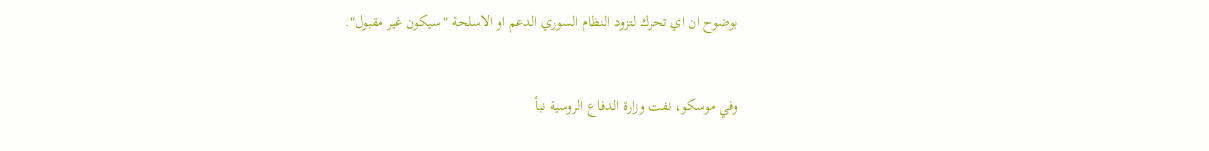بوضوح ان اي تحرك لتزود النظام السوري الدعم او الاسلحة "سيكون غير مقبول".


وفي موسكو، نفت وزارة الدفاع الروسية نبأ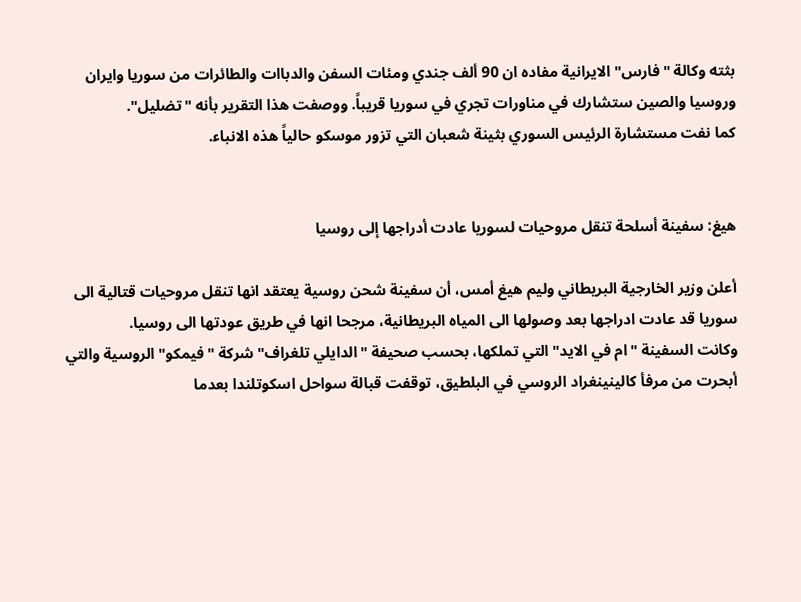بثته وكالة "فارس" الايرانية مفاده ان 90 ألف جندي ومئات السفن والدباات والطائرات من سوريا وايران وروسيا والصين ستشارك في مناورات تجري في سوريا قريباً. ووصفت هذا التقرير بأنه "تضليل".
كما نفت مستشارة الرئيس السوري بثينة شعبان التي تزور موسكو حالياً هذه الانباء.


هيغ: سفينة أسلحة تنقل مروحيات لسوريا عادت أدراجها إلى روسيا

أعلن وزير الخارجية البريطاني وليم هيغ أمس، أن سفينة شحن روسية يعتقد انها تنقل مروحيات قتالية الى سوريا قد عادت ادراجها بعد وصولها الى المياه البريطانية، مرجحا انها في طريق عودتها الى روسيا.
وكانت السفينة "ام في الايد" التي تملكها، بحسب صحيفة "الدايلي تلغراف" شركة "فيمكو" الروسية والتي أبحرت من مرفأ كالينينغراد الروسي في البلطيق، توقفت قبالة سواحل اسكوتلندا بعدما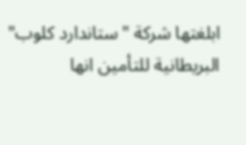ابلغتها شركة "ستاندارد كلوب" البريطانية للتأمين انها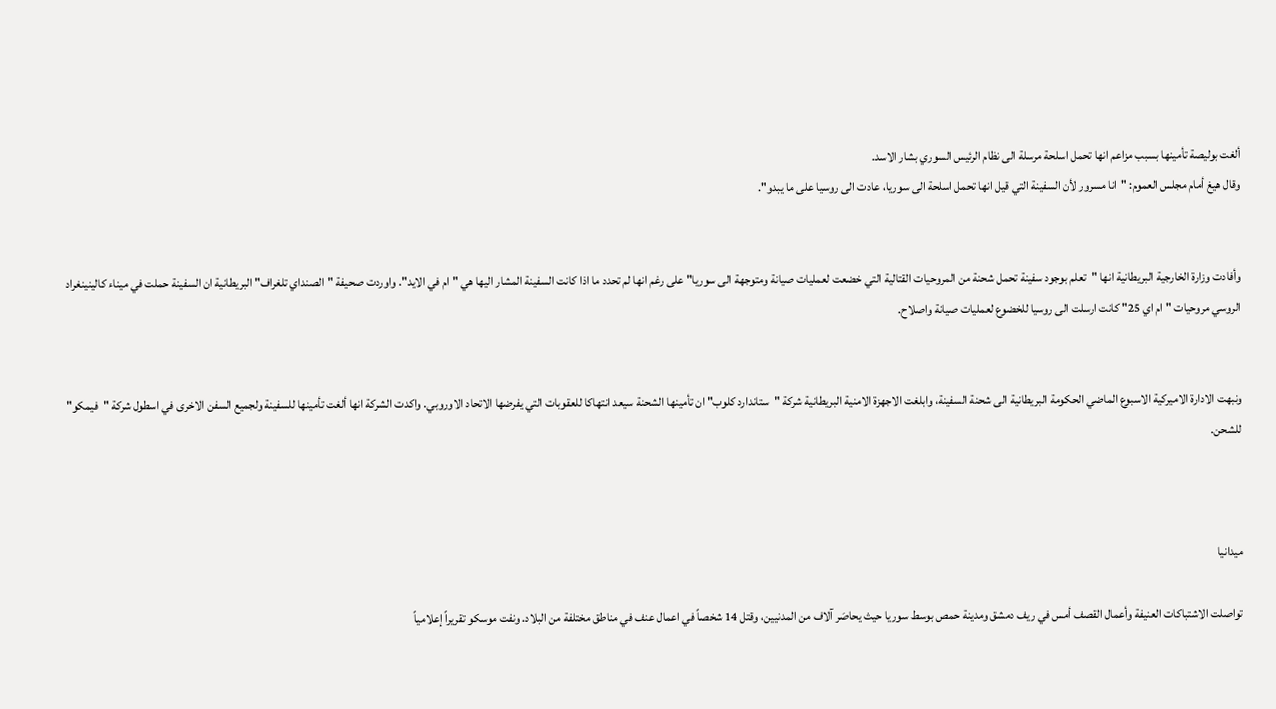ألغت بوليصة تأمينها بسبب مزاعم انها تحمل اسلحة مرسلة الى نظام الرئيس السوري بشار الاسد.
وقال هيغ أمام مجلس العموم: "انا مسرور لأن السفينة التي قيل انها تحمل اسلحة الى سوريا، عادت الى روسيا على ما يبدو".


وأفادت وزارة الخارجية البريطانية انها "تعلم بوجود سفينة تحمل شحنة من المروحيات القتالية التي خضعت لعمليات صيانة ومتوجهة الى سوريا" على رغم انها لم تحدد ما اذا كانت السفينة المشار اليها هي "ام في الايد". واوردت صحيفة "الصنداي تلغراف" البريطانية ان السفينة حملت في ميناء كالينينغراد الروسي مروحيات "ام اي 25" كانت ارسلت الى روسيا للخضوع لعمليات صيانة واصلاح.


ونبهت الادارة الاميركية الاسبوع الماضي الحكومة البريطانية الى شحنة السفينة، وابلغت الاجهزة الامنية البريطانية شركة "ستاندارد كلوب" ان تأمينها الشحنة سيعد انتهاكا للعقوبات التي يفرضها الاتحاد الاوروبي. واكدت الشركة انها ألغت تأمينها للسفينة ولجميع السفن الاخرى في اسطول شركة "فيمكو" للشحن.



ميدانيا

تواصلت الاشتباكات العنيفة وأعمال القصف أمس في ريف دمشق ومدينة حمص بوسط سوريا حيث يحاصَر آلاف من المدنيين، وقتل 14 شخصاً في اعمال عنف في مناطق مختلفة من البلاد. ونفت موسكو تقريراً إعلامياً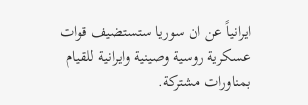ايرانياً عن ان سوريا ستستضيف قوات عسكرية روسية وصينية وايرانية للقيام بمناورات مشتركة.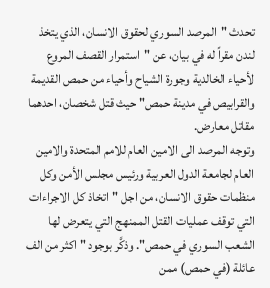تحدث "المرصد السوري لحقوق الانسان، الذي يتخذ لندن مقراً له في بيان، عن "استمرار القصف المروع لأحياء الخالدية وجورة الشياح وأحياء من حمص القديمة والقرابيص في مدينة حمص" حيث قتل شخصان، احدهما مقاتل معارض.
وتوجه المرصد الى الامين العام للامم المتحدة والامين العام لجامعة الدول العربية ورئيس مجلس الأمن وكل منظمات حقوق الانسان، من اجل "اتخاذ كل الاجراءات التي توقف عمليات القتل الممنهج التي يتعرض لها الشعب السوري في حمص". وذكَّر بوجود "اكثر من الف عائلة (في حمص) ممن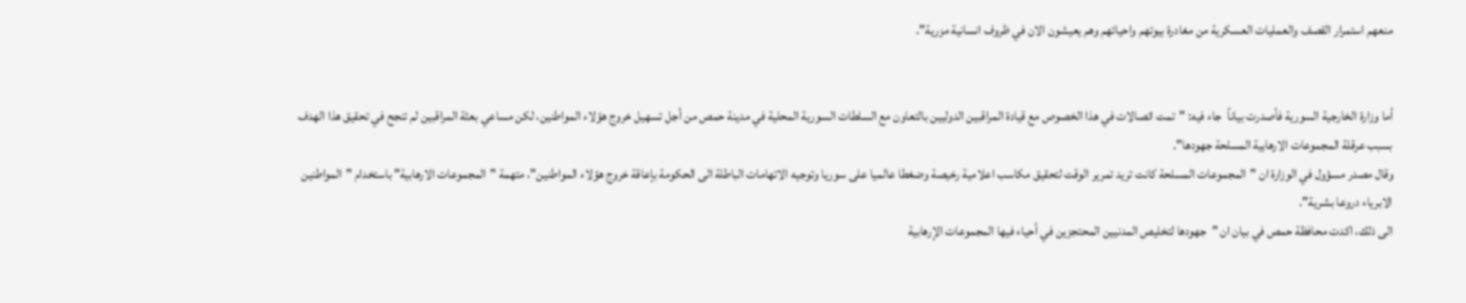منعهم استمرار القصف والعمليات العسكرية من مغادرة بيوتهم واحيائهم وهم يعيشون الان في ظروف انسانية مزرية".


أما وزارة الخارجية السورية فأصدرت بياناً  جاء فيه: "تمت اتصالات في هذا الخصوص مع قيادة المراقبين الدوليين بالتعاون مع السلطات السورية المحلية في مدينة حمص من أجل تسهيل خروج هؤلاء المواطنين، لكن مساعي بعثة المراقبين لم تنجح في تحقيق هذا الهدف بسبب عرقلة المجموعات الارهابية المسلحة جهودها".
وقال مصدر مسؤول في الوزارة ان "المجموعات المسلحة كانت تريد تمرير الوقت لتحقيق مكاسب اعلامية رخيصة وضغطا عالميا على سوريا وتوجيه الاتهامات الباطلة الى الحكومة بإعاقة خروج هؤلاء المواطنين"، متهمة "المجموعات الارهابية" باستخدام "المواطنين الابرياء دروعا بشرية".
الى ذلك، اكدت محافظة حمص في بيان ان "جهودها لتخليص المدنيين المحتجزين في أحياء فيها المجموعات الإرهابية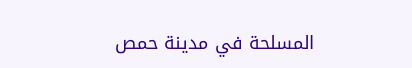المسلحة في مدينة حمص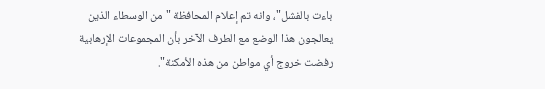باءت بالفشل"، وانه تم إعلام المحافظة "من الوسطاء الذين يعالجون هذا الوضع مع الطرف الآخر بأن المجموعات الإرهابية رفضت خروج أي مواطن من هذه الأمكنة".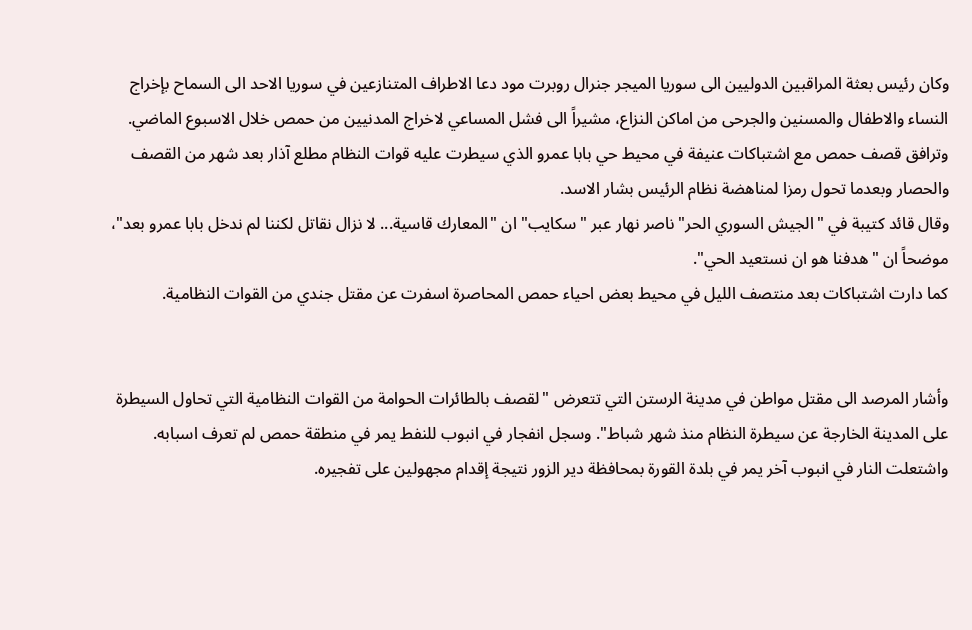وكان رئيس بعثة المراقبين الدوليين الى سوريا الميجر جنرال روبرت مود دعا الاطراف المتنازعين في سوريا الاحد الى السماح بإخراج النساء والاطفال والمسنين والجرحى من اماكن النزاع، مشيراً الى فشل المساعي لاخراج المدنيين من حمص خلال الاسبوع الماضي.
وترافق قصف حمص مع اشتباكات عنيفة في محيط حي بابا عمرو الذي سيطرت عليه قوات النظام مطلع آذار بعد شهر من القصف والحصار وبعدما تحول رمزا لمناهضة نظام الرئيس بشار الاسد.
وقال قائد كتيبة في "الجيش السوري الحر" ناصر نهار عبر "سكايب" ان "المعارك قاسية... لا نزال نقاتل لكننا لم ندخل بابا عمرو بعد"، موضحاً ان "هدفنا هو ان نستعيد الحي".
كما دارت اشتباكات بعد منتصف الليل في محيط بعض احياء حمص المحاصرة اسفرت عن مقتل جندي من القوات النظامية.


وأشار المرصد الى مقتل مواطن في مدينة الرستن التي تتعرض "لقصف بالطائرات الحوامة من القوات النظامية التي تحاول السيطرة على المدينة الخارجة عن سيطرة النظام منذ شهر شباط". وسجل انفجار في انبوب للنفط يمر في منطقة حمص لم تعرف اسبابه. واشتعلت النار في انبوب آخر يمر في بلدة القورة بمحافظة دير الزور نتيجة إقدام مجهولين على تفجيره.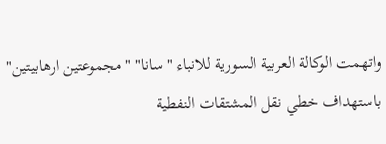واتهمت الوكالة العربية السورية للانباء "سانا" "مجموعتين ارهابيتين" باستهداف خطي نقل المشتقات النفطية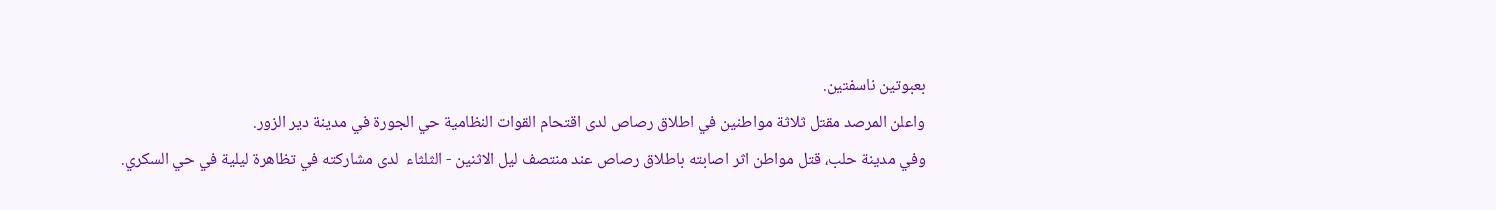بعبوتين ناسفتين.
واعلن المرصد مقتل ثلاثة مواطنين في اطلاق رصاص لدى اقتحام القوات النظامية حي الجورة في مدينة دير الزور.
وفي مدينة حلب، قتل مواطن اثر اصابته باطلاق رصاص عند منتصف ليل الاثنين - الثلثاء  لدى مشاركته في تظاهرة ليلية في حي السكري.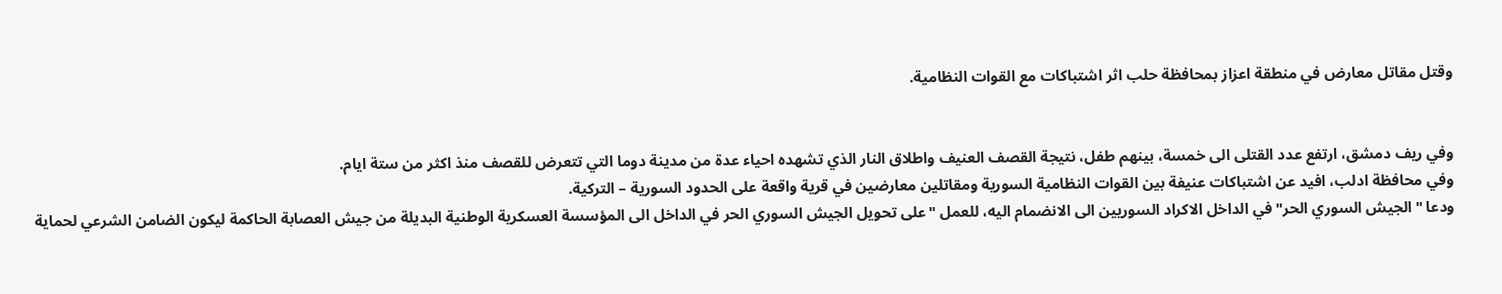وقتل مقاتل معارض في منطقة اعزاز بمحافظة حلب اثر اشتباكات مع القوات النظامية.


وفي ريف دمشق، ارتفع عدد القتلى الى خمسة، بينهم طفل، نتيجة القصف العنيف واطلاق النار الذي تشهده احياء عدة من مدينة دوما التي تتعرض للقصف منذ اكثر من ستة ايام.
وفي محافظة ادلب، افيد عن اشتباكات عنيفة بين القوات النظامية السورية ومقاتلين معارضين في قرية واقعة على الحدود السورية – التركية.
ودعا "الجيش السوري الحر" في الداخل الاكراد السوريين الى الانضمام اليه، للعمل "على تحويل الجيش السوري الحر في الداخل الى المؤسسة العسكرية الوطنية البديلة من جيش العصابة الحاكمة ليكون الضامن الشرعي لحماية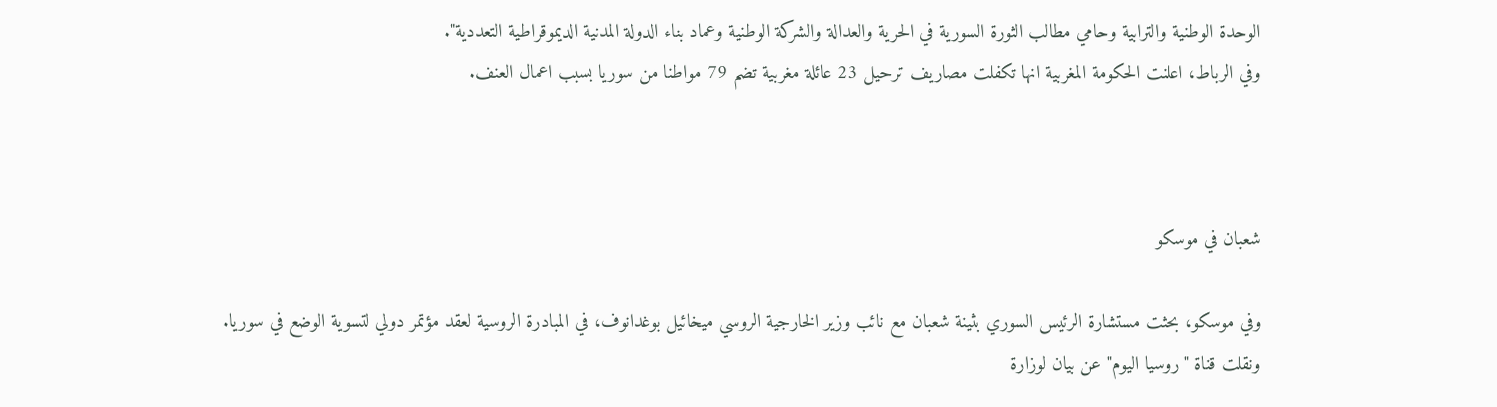الوحدة الوطنية والترابية وحامي مطالب الثورة السورية في الحرية والعدالة والشركة الوطنية وعماد بناء الدولة المدنية الديموقراطية التعددية".
وفي الرباط، اعلنت الحكومة المغربية انها تكفلت مصاريف ترحيل 23 عائلة مغربية تضم 79 مواطنا من سوريا بسبب اعمال العنف.



شعبان في موسكو

وفي موسكو، بحثت مستشارة الرئيس السوري بثينة شعبان مع نائب وزير الخارجية الروسي ميخائيل بوغدانوف، في المبادرة الروسية لعقد مؤتمر دولي لتسوية الوضع في سوريا.
ونقلت قناة "روسيا اليوم" عن بيان لوزارة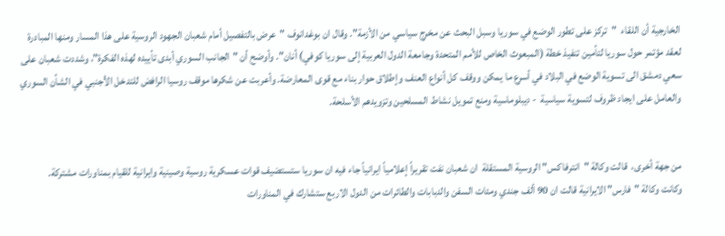الخارجية أن اللقاء  "تركز على تطور الوضع في سوريا وسبل البحث عن مخرج سياسي من الأزمة". وقال ان بوغدانوف "عرض بالتفصيل أمام شعبان الجهود الروسية على هذا المسار ومنها المبادرة لعقد مؤتمر حول سوريا لتأمين تنفيذ خطة (المبعوث الخاص للأمم المتحدة وجامعة الدول العربية إلى سوريا كوفي) أنان". وأوضح أن "الجانب السوري أبدى تأييده لهذه الفكرة"، وشددت شعبان على سعي دمشق الى تسوية الوضع في البلاد في أسرع ما يمكن ووقف كل أنواع العنف وإطلاق حوار بناء مع قوى المعارضة. وأعربت عن شكرها موقف روسيا الرافض للتدخل الأجنبي في الشأن السوري والعامل على ايجاد ظروف لتسوية سياسية  - ديبلوماسية ومنع تمويل نشاط المسلحين وتزويدهم الأسلحة.


من جهة أخرى،  قالت وكالة "انترفاكس" الروسية المستقلة  ان شعبان نفت تقريراً إعلامياً ايرانياً جاء فيه ان سوريا ستستضيف قوات عسكرية روسية وصينية وايرانية للقيام بمناورات مشتركة.
وكانت وكالة "فارس" الايرانية قالت ان 90 ألف جندي ومئات السفن والدبابات والطائرات من الدول الاربع ستشارك في المناورات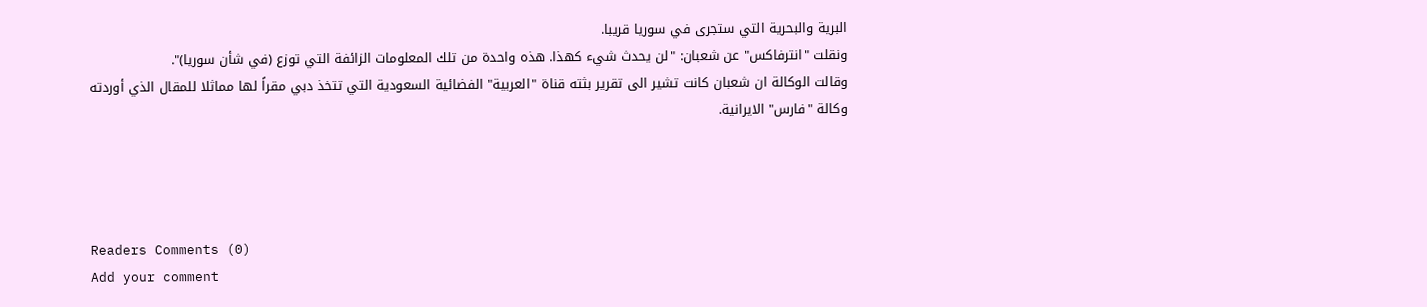البرية والبحرية التي ستجرى في سوريا قريبا.
ونقلت "انترفاكس" عن شعبان: "لن يحدث شيء كهذا. هذه واحدة من تلك المعلومات الزائفة التي توزع (في شأن سوريا)".
وقالت الوكالة ان شعبان كانت تشير الى تقرير بثته قناة "العربية" الفضائية السعودية التي تتخذ دبي مقراً لها مماثلا للمقال الذي أوردته وكالة "فارس" الايرانية.




Readers Comments (0)
Add your comment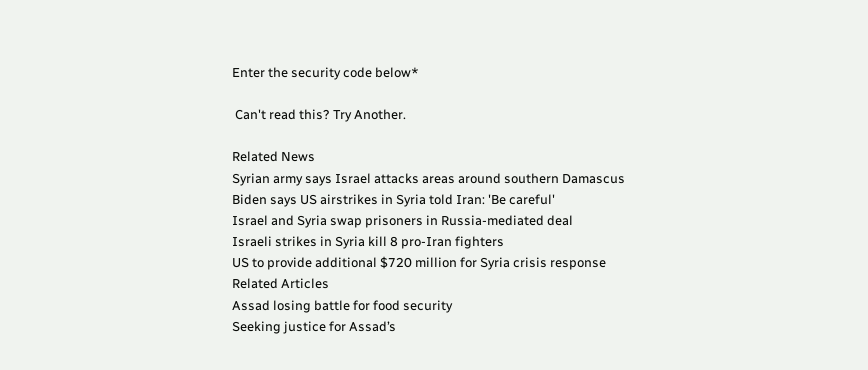Enter the security code below*

 Can't read this? Try Another.

Related News
Syrian army says Israel attacks areas around southern Damascus
Biden says US airstrikes in Syria told Iran: 'Be careful'
Israel and Syria swap prisoners in Russia-mediated deal
Israeli strikes in Syria kill 8 pro-Iran fighters
US to provide additional $720 million for Syria crisis response
Related Articles
Assad losing battle for food security
Seeking justice for Assad’s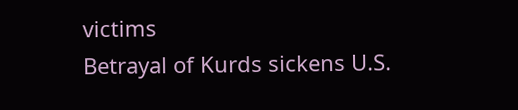victims
Betrayal of Kurds sickens U.S.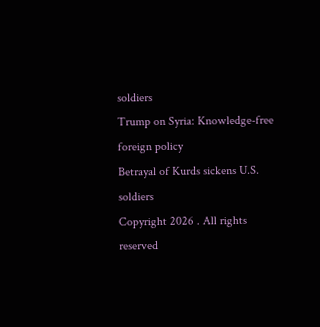soldiers
Trump on Syria: Knowledge-free foreign policy
Betrayal of Kurds sickens U.S. soldiers
Copyright 2026 . All rights reserved